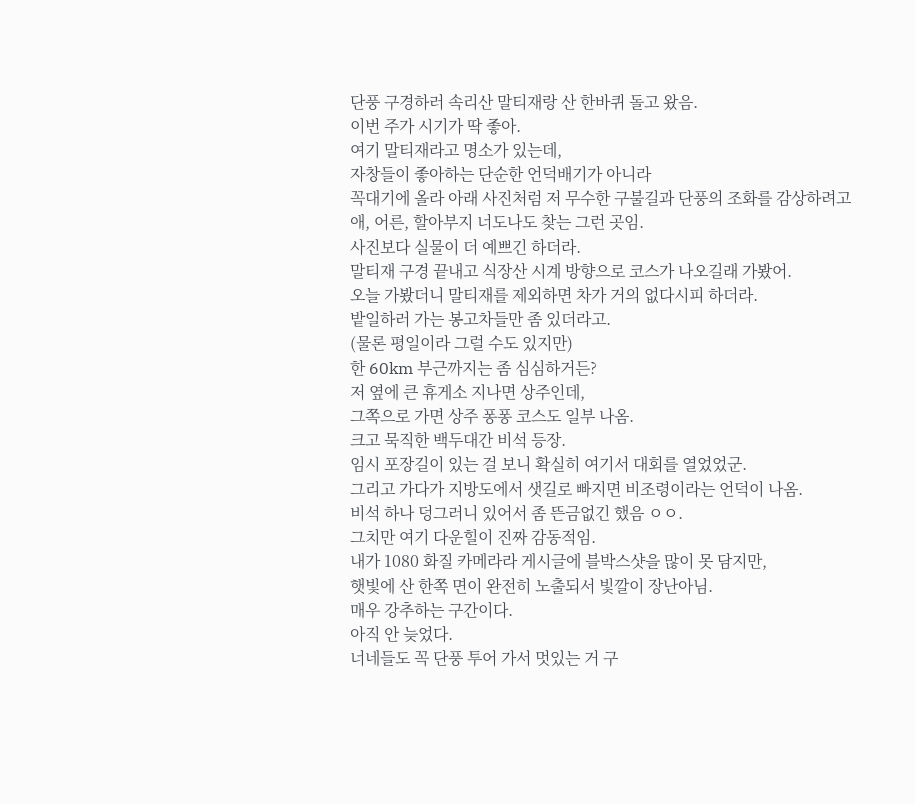단풍 구경하러 속리산 말티재랑 산 한바퀴 돌고 왔음.
이번 주가 시기가 딱 좋아.
여기 말티재라고 명소가 있는데,
자창들이 좋아하는 단순한 언덕배기가 아니라
꼭대기에 올라 아래 사진처럼 저 무수한 구불길과 단풍의 조화를 감상하려고
애, 어른, 할아부지 너도나도 찾는 그런 곳임.
사진보다 실물이 더 예쁘긴 하더라.
말티재 구경 끝내고 식장산 시계 방향으로 코스가 나오길래 가봤어.
오늘 가봤더니 말티재를 제외하면 차가 거의 없다시피 하더라.
밭일하러 가는 봉고차들만 좀 있더라고.
(물론 평일이라 그럴 수도 있지만)
한 60km 부근까지는 좀 심심하거든?
저 옆에 큰 휴게소 지나면 상주인데,
그쪽으로 가면 상주 퐁퐁 코스도 일부 나옴.
크고 묵직한 백두대간 비석 등장.
임시 포장길이 있는 걸 보니 확실히 여기서 대회를 열었었군.
그리고 가다가 지방도에서 샛길로 빠지면 비조령이라는 언덕이 나옴.
비석 하나 덩그러니 있어서 좀 뜬금없긴 했음 ㅇㅇ.
그치만 여기 다운힐이 진짜 감동적임.
내가 1080 화질 카메라라 게시글에 블박스샷을 많이 못 담지만,
햇빛에 산 한쪽 면이 완전히 노출되서 빛깔이 장난아님.
매우 강추하는 구간이다.
아직 안 늦었다.
너네들도 꼭 단풍 투어 가서 멋있는 거 구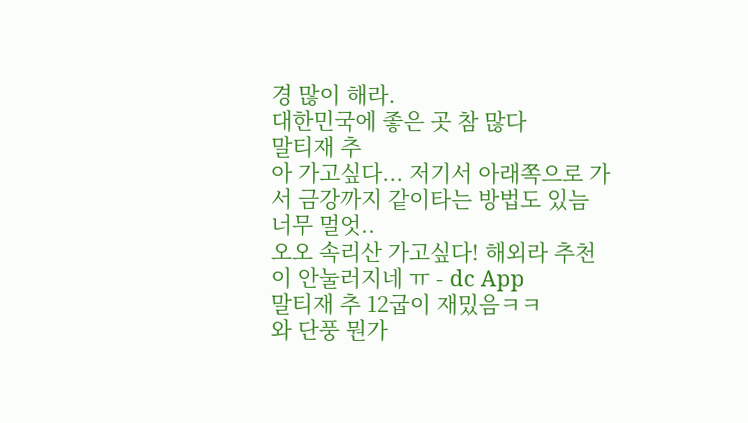경 많이 해라.
대한민국에 좋은 곳 참 많다
말티재 추
아 가고싶다... 저기서 아래쪽으로 가서 금강까지 같이타는 방법도 있늠
너무 멀엇..
오오 속리산 가고싶다! 해외라 추천이 안눌러지네 ㅠ - dc App
말티재 추 12굽이 재밌음ㅋㅋ
와 단풍 뭔가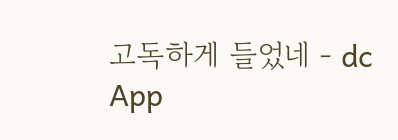고독하게 들었네 - dc App